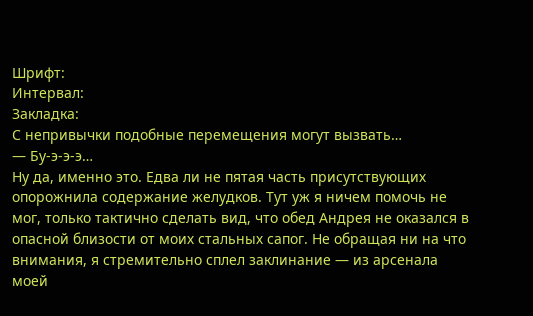Шрифт:
Интервал:
Закладка:
С непривычки подобные перемещения могут вызвать…
— Бу-э-э-э…
Ну да, именно это. Едва ли не пятая часть присутствующих опорожнила содержание желудков. Тут уж я ничем помочь не мог, только тактично сделать вид, что обед Андрея не оказался в опасной близости от моих стальных сапог. Не обращая ни на что внимания, я стремительно сплел заклинание — из арсенала моей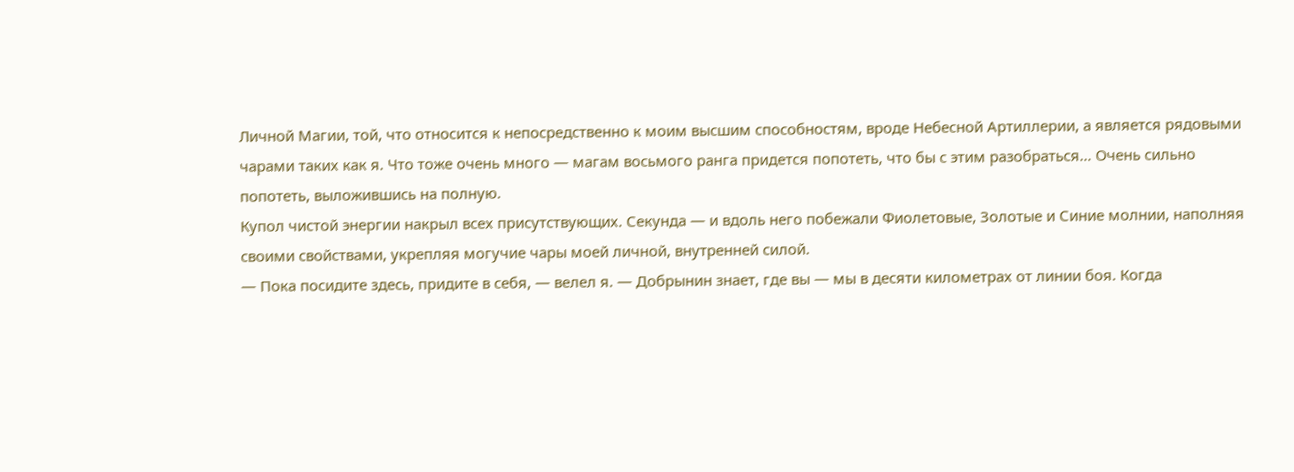Личной Магии, той, что относится к непосредственно к моим высшим способностям, вроде Небесной Артиллерии, а является рядовыми чарами таких как я. Что тоже очень много — магам восьмого ранга придется попотеть, что бы с этим разобраться… Очень сильно попотеть, выложившись на полную.
Купол чистой энергии накрыл всех присутствующих. Секунда — и вдоль него побежали Фиолетовые, Золотые и Синие молнии, наполняя своими свойствами, укрепляя могучие чары моей личной, внутренней силой.
— Пока посидите здесь, придите в себя, — велел я. — Добрынин знает, где вы — мы в десяти километрах от линии боя. Когда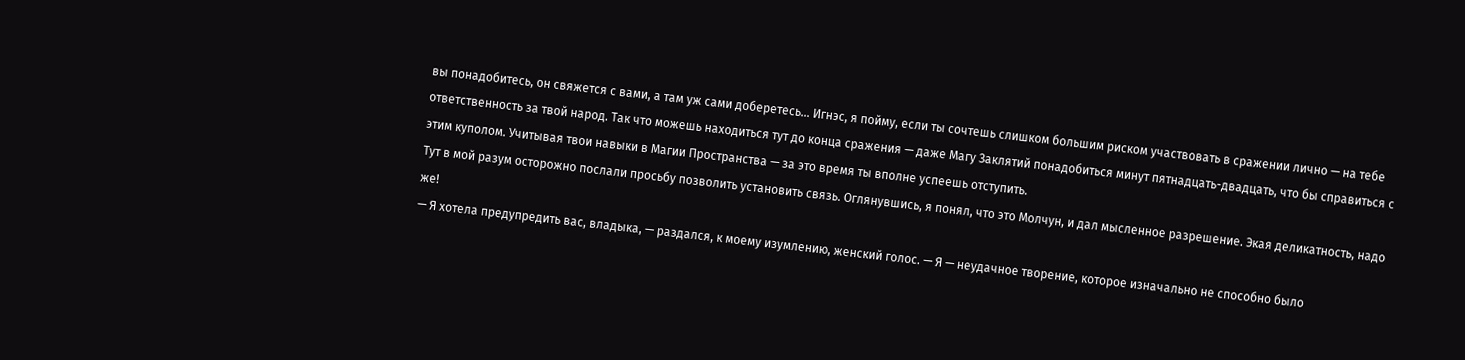вы понадобитесь, он свяжется с вами, а там уж сами доберетесь… Игнэс, я пойму, если ты сочтешь слишком большим риском участвовать в сражении лично — на тебе ответственность за твой народ. Так что можешь находиться тут до конца сражения — даже Магу Заклятий понадобиться минут пятнадцать-двадцать, что бы справиться с этим куполом. Учитывая твои навыки в Магии Пространства — за это время ты вполне успеешь отступить.
Тут в мой разум осторожно послали просьбу позволить установить связь. Оглянувшись, я понял, что это Молчун, и дал мысленное разрешение. Экая деликатность, надо же!
— Я хотела предупредить вас, владыка, — раздался, к моему изумлению, женский голос. — Я — неудачное творение, которое изначально не способно было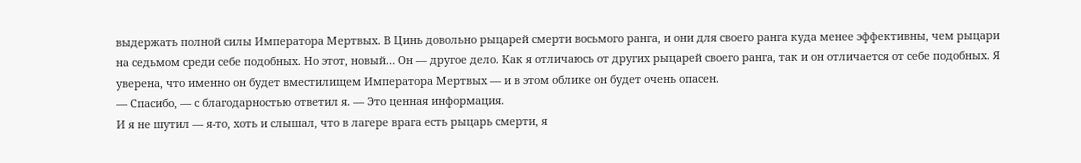выдержать полной силы Императора Мертвых. В Цинь довольно рыцарей смерти восьмого ранга, и они для своего ранга куда менее эффективны, чем рыцари на седьмом среди себе подобных. Но этот, новый… Он — другое дело. Как я отличаюсь от других рыцарей своего ранга, так и он отличается от себе подобных. Я уверена, что именно он будет вместилищем Императора Мертвых — и в этом облике он будет очень опасен.
— Спасибо, — с благодарностью ответил я. — Это ценная информация.
И я не шутил — я-то, хоть и слышал, что в лагере врага есть рыцарь смерти, я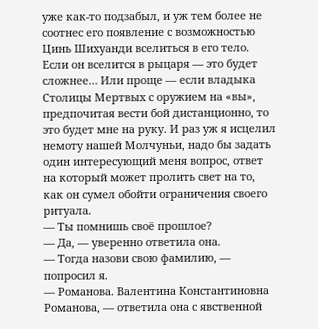уже как-то подзабыл, и уж тем более не соотнес его появление с возможностью Цинь Шихуанди вселиться в его тело. Если он вселится в рыцаря — это будет сложнее… Или проще — если владыка Столицы Мертвых с оружием на «вы», предпочитая вести бой дистанционно, то это будет мне на руку. И раз уж я исцелил немоту нашей Молчуньи, надо бы задать один интересующий меня вопрос, ответ на который может пролить свет на то, как он сумел обойти ограничения своего ритуала.
— Ты помнишь своё прошлое?
— Да, — уверенно ответила она.
— Тогда назови свою фамилию, — попросил я.
— Романова. Валентина Константиновна Романова, — ответила она с явственной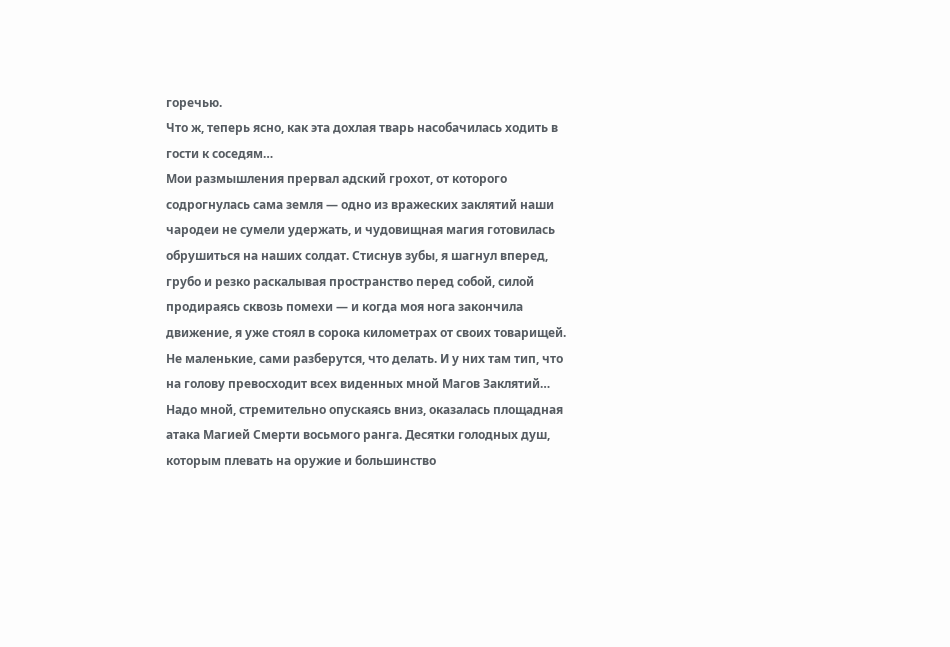горечью.
Что ж, теперь ясно, как эта дохлая тварь насобачилась ходить в гости к соседям…
Мои размышления прервал адский грохот, от которого содрогнулась сама земля — одно из вражеских заклятий наши чародеи не сумели удержать, и чудовищная магия готовилась обрушиться на наших солдат. Стиснув зубы, я шагнул вперед, грубо и резко раскалывая пространство перед собой, силой продираясь сквозь помехи — и когда моя нога закончила движение, я уже стоял в сорока километрах от своих товарищей. Не маленькие, сами разберутся, что делать. И у них там тип, что на голову превосходит всех виденных мной Магов Заклятий…
Надо мной, стремительно опускаясь вниз, оказалась площадная атака Магией Смерти восьмого ранга. Десятки голодных душ, которым плевать на оружие и большинство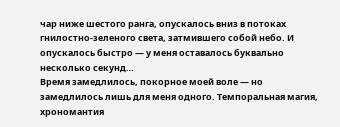чар ниже шестого ранга, опускалось вниз в потоках гнилостно-зеленого света, затмившего собой небо. И опускалось быстро — у меня оставалось буквально несколько секунд…
Время замедлилось, покорное моей воле — но замедлилось лишь для меня одного. Темпоральная магия, хрономантия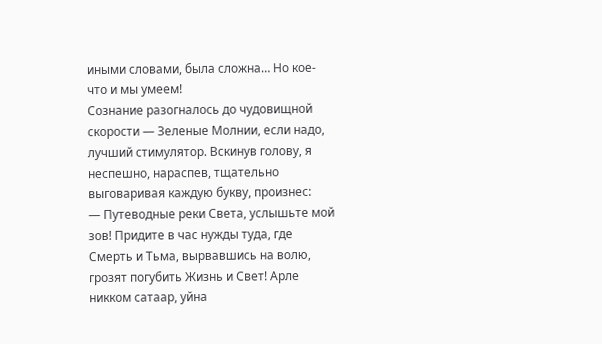иными словами, была сложна… Но кое-что и мы умеем!
Сознание разогналось до чудовищной скорости — Зеленые Молнии, если надо, лучший стимулятор. Вскинув голову, я неспешно, нараспев, тщательно выговаривая каждую букву, произнес:
— Путеводные реки Света, услышьте мой зов! Придите в час нужды туда, где Смерть и Тьма, вырвавшись на волю, грозят погубить Жизнь и Свет! Арле никком сатаар, уйна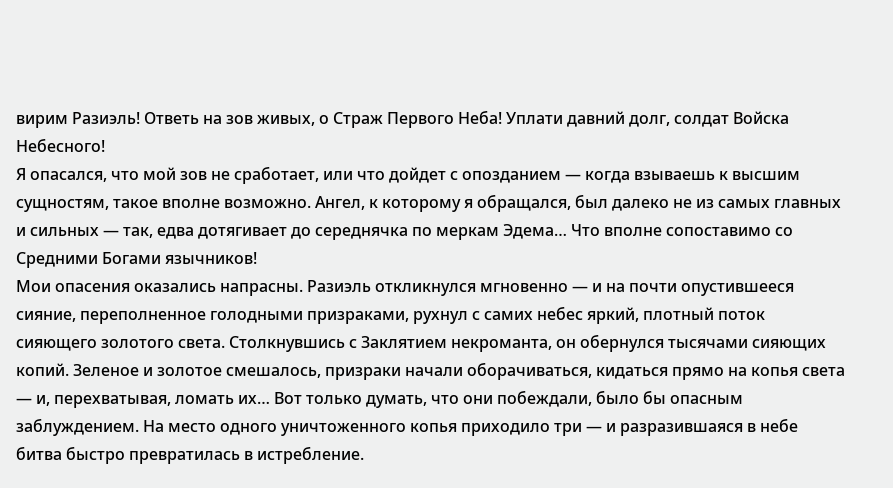вирим Разиэль! Ответь на зов живых, о Страж Первого Неба! Уплати давний долг, солдат Войска Небесного!
Я опасался, что мой зов не сработает, или что дойдет с опозданием — когда взываешь к высшим сущностям, такое вполне возможно. Ангел, к которому я обращался, был далеко не из самых главных и сильных — так, едва дотягивает до середнячка по меркам Эдема… Что вполне сопоставимо со Средними Богами язычников!
Мои опасения оказались напрасны. Разиэль откликнулся мгновенно — и на почти опустившееся сияние, переполненное голодными призраками, рухнул с самих небес яркий, плотный поток сияющего золотого света. Столкнувшись с Заклятием некроманта, он обернулся тысячами сияющих копий. Зеленое и золотое смешалось, призраки начали оборачиваться, кидаться прямо на копья света — и, перехватывая, ломать их… Вот только думать, что они побеждали, было бы опасным заблуждением. На место одного уничтоженного копья приходило три — и разразившаяся в небе битва быстро превратилась в истребление.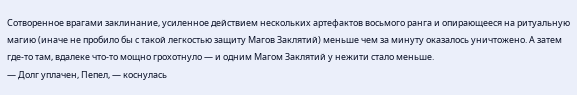Сотворенное врагами заклинание, усиленное действием нескольких артефактов восьмого ранга и опирающееся на ритуальную магию (иначе не пробило бы с такой легкостью защиту Магов Заклятий) меньше чем за минуту оказалось уничтожено. А затем где-то там, вдалеке что-то мощно грохотнуло — и одним Магом Заклятий у нежити стало меньше.
— Долг уплачен, Пепел, — коснулась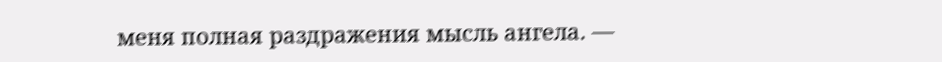меня полная раздражения мысль ангела. —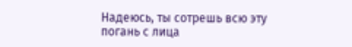Надеюсь, ты сотрешь всю эту погань с лица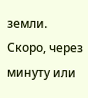земли. Скоро, через минуту или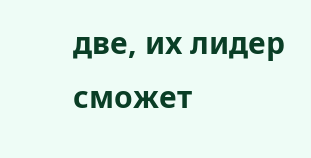две, их лидер сможет